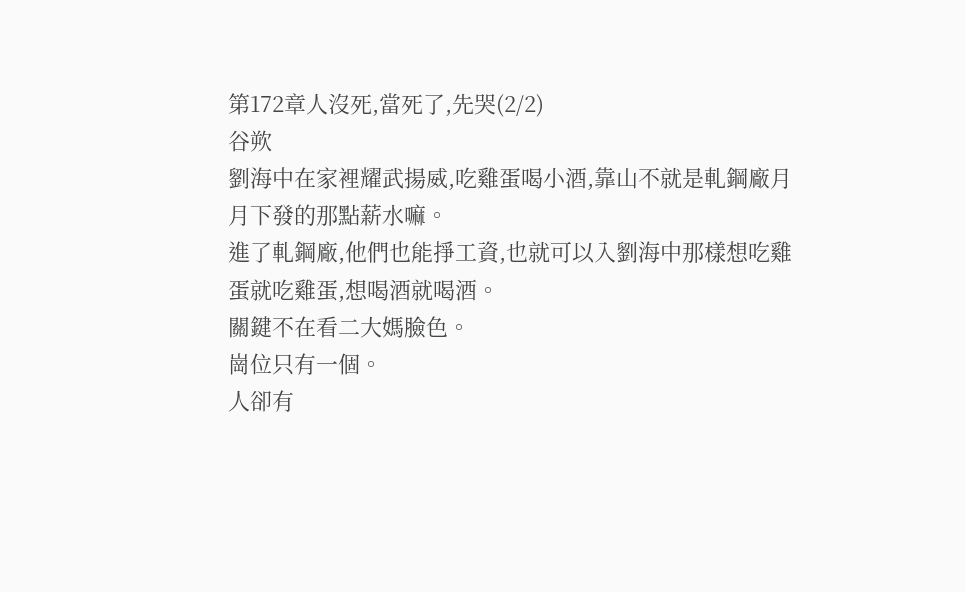第172章人沒死,當死了,先哭(2/2)
谷欮
劉海中在家裡耀武揚威,吃雞蛋喝小酒,靠山不就是軋鋼廠月月下發的那點薪水嘛。
進了軋鋼廠,他們也能掙工資,也就可以入劉海中那樣想吃雞蛋就吃雞蛋,想喝酒就喝酒。
關鍵不在看二大媽臉色。
崗位只有一個。
人卻有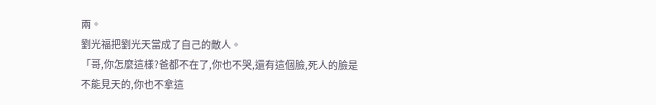兩。
劉光福把劉光天當成了自己的敵人。
「哥,你怎麼這樣?爸都不在了,你也不哭,還有這個臉,死人的臉是不能見天的,你也不拿這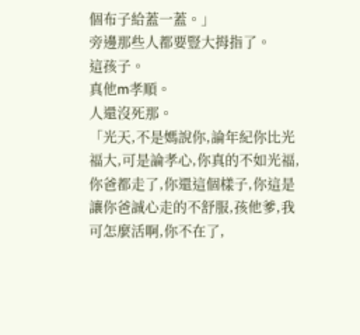個布子給蓋一蓋。」
旁邊那些人都要豎大拇指了。
這孩子。
真他m孝順。
人還沒死那。
「光天,不是媽說你,論年紀你比光福大,可是論孝心,你真的不如光福,你爸都走了,你還這個樣子,你這是讓你爸誠心走的不舒服,孩他爹,我可怎麼活啊,你不在了,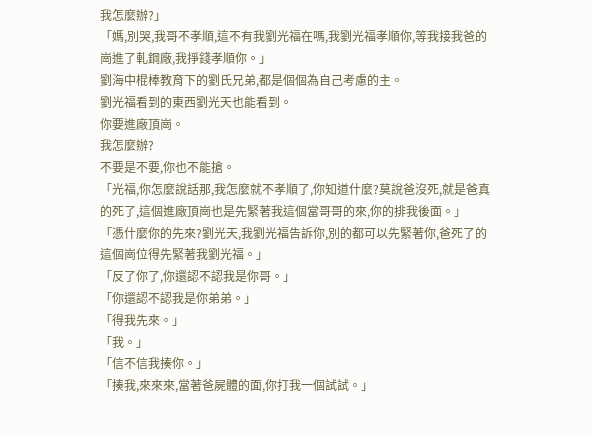我怎麼辦?」
「媽,別哭,我哥不孝順,這不有我劉光福在嗎,我劉光福孝順你,等我接我爸的崗進了軋鋼廠,我掙錢孝順你。」
劉海中棍棒教育下的劉氏兄弟,都是個個為自己考慮的主。
劉光福看到的東西劉光天也能看到。
你要進廠頂崗。
我怎麼辦?
不要是不要,你也不能搶。
「光福,你怎麼說話那,我怎麼就不孝順了,你知道什麼?莫說爸沒死,就是爸真的死了,這個進廠頂崗也是先緊著我這個當哥哥的來,你的排我後面。」
「憑什麼你的先來?劉光天,我劉光福告訴你,別的都可以先緊著你,爸死了的這個崗位得先緊著我劉光福。」
「反了你了,你還認不認我是你哥。」
「你還認不認我是你弟弟。」
「得我先來。」
「我。」
「信不信我揍你。」
「揍我,來來來,當著爸屍體的面,你打我一個試試。」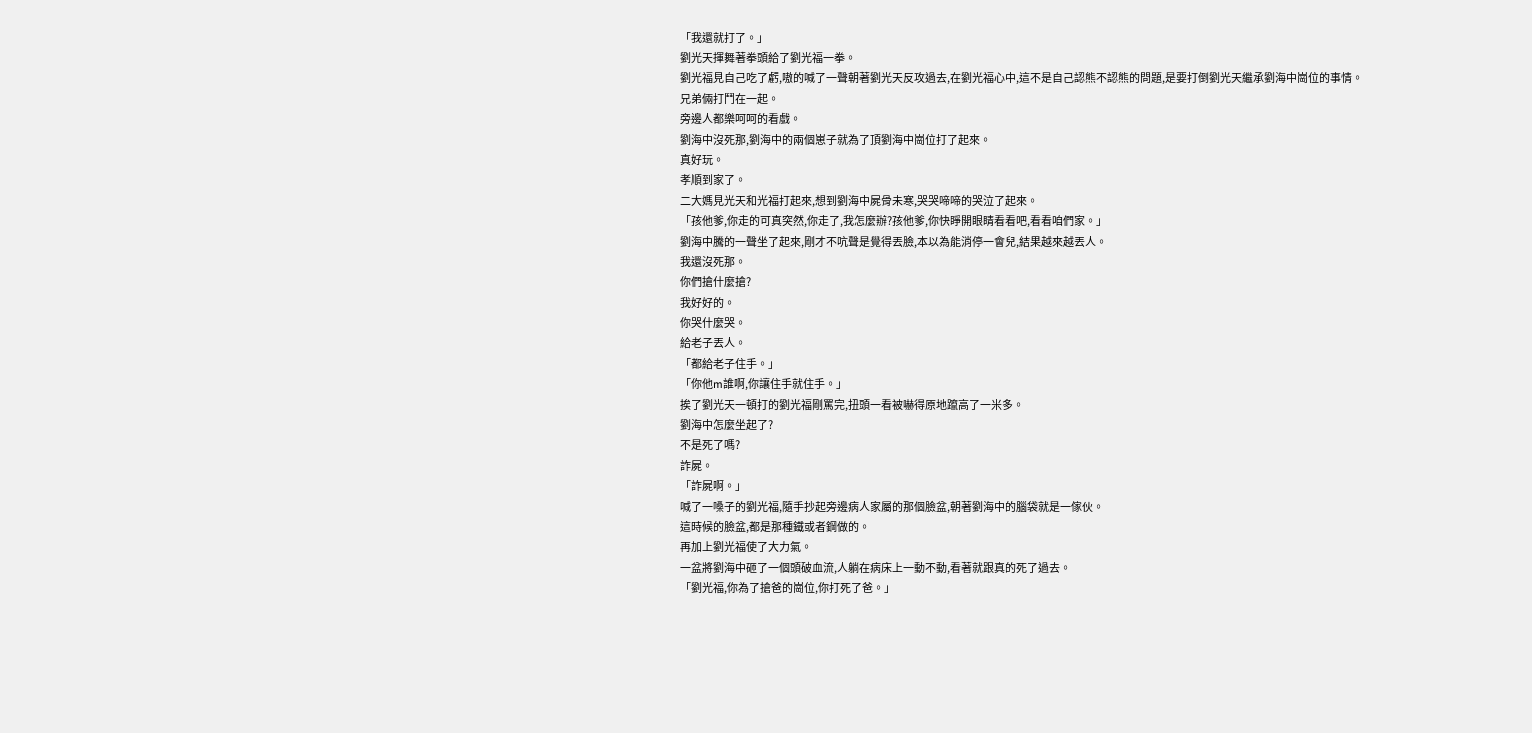「我還就打了。」
劉光天揮舞著拳頭給了劉光福一拳。
劉光福見自己吃了虧,嗷的喊了一聲朝著劉光天反攻過去,在劉光福心中,這不是自己認熊不認熊的問題,是要打倒劉光天繼承劉海中崗位的事情。
兄弟倆打鬥在一起。
旁邊人都樂呵呵的看戲。
劉海中沒死那,劉海中的兩個崽子就為了頂劉海中崗位打了起來。
真好玩。
孝順到家了。
二大媽見光天和光福打起來,想到劉海中屍骨未寒,哭哭啼啼的哭泣了起來。
「孩他爹,你走的可真突然,你走了,我怎麼辦?孩他爹,你快睜開眼睛看看吧,看看咱們家。」
劉海中騰的一聲坐了起來,剛才不吭聲是覺得丟臉,本以為能消停一會兒,結果越來越丟人。
我還沒死那。
你們搶什麼搶?
我好好的。
你哭什麼哭。
給老子丟人。
「都給老子住手。」
「你他m誰啊,你讓住手就住手。」
挨了劉光天一頓打的劉光福剛罵完,扭頭一看被嚇得原地躥高了一米多。
劉海中怎麼坐起了?
不是死了嗎?
詐屍。
「詐屍啊。」
喊了一嗓子的劉光福,隨手抄起旁邊病人家屬的那個臉盆,朝著劉海中的腦袋就是一傢伙。
這時候的臉盆,都是那種鐵或者鋼做的。
再加上劉光福使了大力氣。
一盆將劉海中砸了一個頭破血流,人躺在病床上一動不動,看著就跟真的死了過去。
「劉光福,你為了搶爸的崗位,你打死了爸。」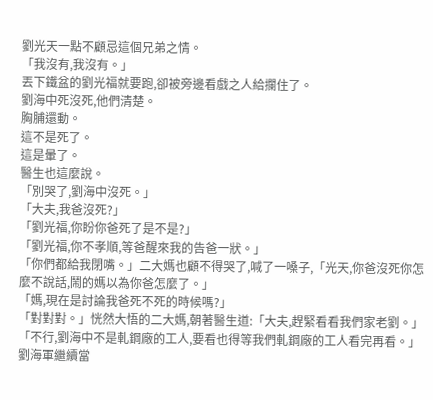劉光天一點不顧忌這個兄弟之情。
「我沒有,我沒有。」
丟下鐵盆的劉光福就要跑,卻被旁邊看戲之人給攔住了。
劉海中死沒死,他們清楚。
胸脯還動。
這不是死了。
這是暈了。
醫生也這麼說。
「別哭了,劉海中沒死。」
「大夫,我爸沒死?」
「劉光福,你盼你爸死了是不是?」
「劉光福,你不孝順,等爸醒來我的告爸一狀。」
「你們都給我閉嘴。」二大媽也顧不得哭了,喊了一嗓子,「光天,你爸沒死你怎麼不說話,鬧的媽以為你爸怎麼了。」
「媽,現在是討論我爸死不死的時候嗎?」
「對對對。」恍然大悟的二大媽,朝著醫生道:「大夫,趕緊看看我們家老劉。」
「不行,劉海中不是軋鋼廠的工人,要看也得等我們軋鋼廠的工人看完再看。」劉海軍繼續當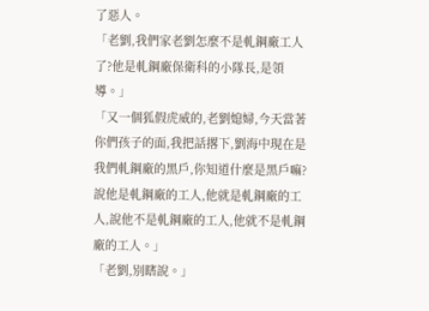了惡人。
「老劉,我們家老劉怎麼不是軋鋼廠工人了?他是軋鋼廠保衛科的小隊長,是領導。」
「又一個狐假虎威的,老劉媳婦,今天當著你們孩子的面,我把話撂下,劉海中現在是我們軋鋼廠的黑戶,你知道什麼是黑戶嘛?說他是軋鋼廠的工人,他就是軋鋼廠的工人,說他不是軋鋼廠的工人,他就不是軋鋼廠的工人。」
「老劉,別瞎說。」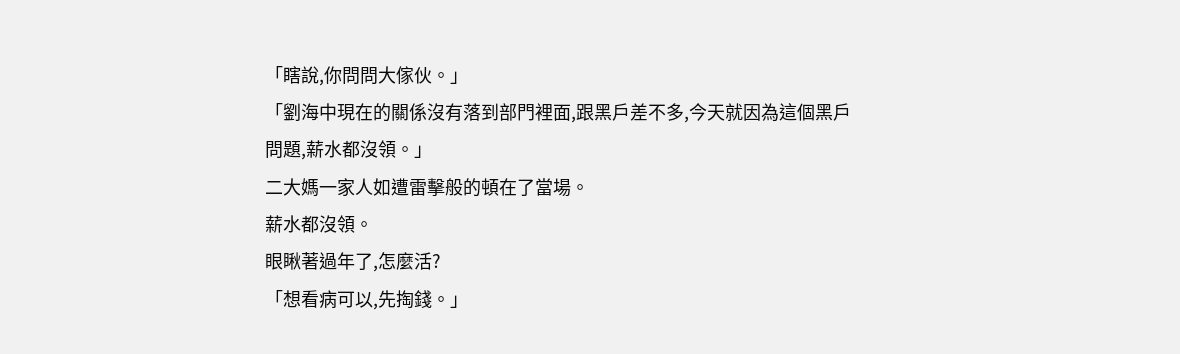「瞎說,你問問大傢伙。」
「劉海中現在的關係沒有落到部門裡面,跟黑戶差不多,今天就因為這個黑戶問題,薪水都沒領。」
二大媽一家人如遭雷擊般的頓在了當場。
薪水都沒領。
眼瞅著過年了,怎麼活?
「想看病可以,先掏錢。」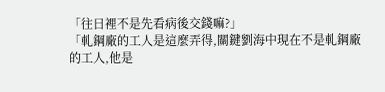「往日裡不是先看病後交錢嘛?」
「軋鋼廠的工人是這麼弄得,關鍵劉海中現在不是軋鋼廠的工人,他是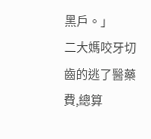黑戶。」
二大媽咬牙切齒的逃了醫藥費,總算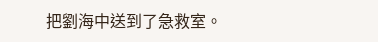把劉海中送到了急救室。